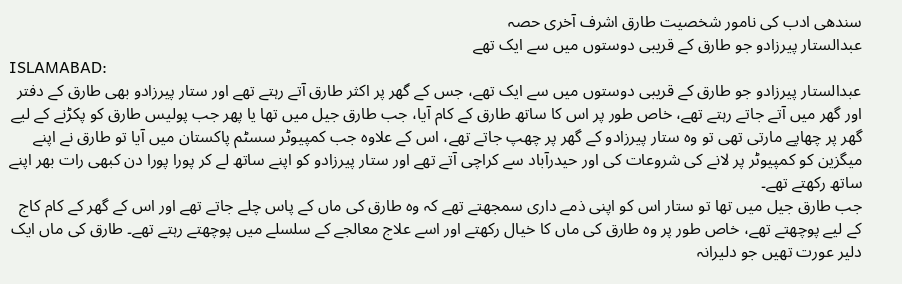سندھی ادب کی نامور شخصیت طارق اشرف آخری حصہ
عبدالستار پیرزادو جو طارق کے قریبی دوستوں میں سے ایک تھے
ISLAMABAD:
عبدالستار پیرزادو جو طارق کے قریبی دوستوں میں سے ایک تھے، جس کے گھر پر اکثر طارق آتے رہتے تھے اور ستار پیرزادو بھی طارق کے دفتر اور گھر میں آتے جاتے رہتے تھے، خاص طور پر اس کا ساتھ طارق کے کام آیا، جب طارق جیل میں تھا یا پھر جب پولیس طارق کو پکڑنے کے لیے گھر پر چھاپے مارتی تھی تو وہ ستار پیرزادو کے گھر پر چھپ جاتے تھے، اس کے علاوہ جب کمپیوٹر سسٹم پاکستان میں آیا تو طارق نے اپنے میگزین کو کمپیوٹر پر لانے کی شروعات کی اور حیدرآباد سے کراچی آتے تھے اور ستار پیرزادو کو اپنے ساتھ لے کر پورا پورا دن کبھی رات بھر اپنے ساتھ رکھتے تھے۔
جب طارق جیل میں تھا تو ستار اس کو اپنی ذمے داری سمجھتے تھے کہ وہ طارق کی ماں کے پاس چلے جاتے تھے اور اس کے گھر کے کام کاج کے لیے پوچھتے تھے، خاص طور پر وہ طارق کی ماں کا خیال رکھتے اور اسے علاج معالجے کے سلسلے میں پوچھتے رہتے تھے۔ طارق کی ماں ایک دلیر عورت تھیں جو دلیرانہ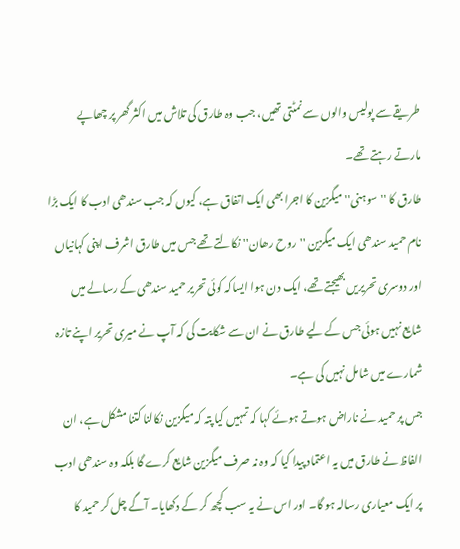طریقے سے پولیس والوں سے نمٹتی تھیں، جب وہ طارق کی تلاش میں اکثر گھر پر چھاپے مارتے رہتے تھے۔
طارق کا ''سوہنی'' میگزین کا اجرا بھی ایک اتفاق ہے، کیوں کہ جب سندھی ادب کا ایک بڑا نام حمید سندھی ایک میگزین ''روح رھان'' نکالتے تھے جس میں طارق اشرف اپنی کہانیاں اور دوسری تحریریں بھیجتے تھے، ایک دن ہوا ایساکہ کوئی تحریر حمید سندھی کے رسالے میں شایع نہیں ہوئی جس کے لیے طارق نے ان سے شکایت کی کہ آپ نے میری تحریر اپنے تازہ شمارے میں شامل نہیں کی ہے۔
جس پر حمید نے ناراض ہوتے ہوئے کہا کہ تمہیں کیا پتہ کہ میگزین نکالنا کتنا مشکل ہے، ان الفاظ نے طارق میں یہ اعتماد پیدا کیا کہ وہ نہ صرف میگزین شایع کرے گا بلکہ وہ سندھی ادب پر ایک معیاری رسالہ ہو گا۔ اور اس نے یہ سب کچھ کر کے دکھایا۔ آگے چل کر حمید کا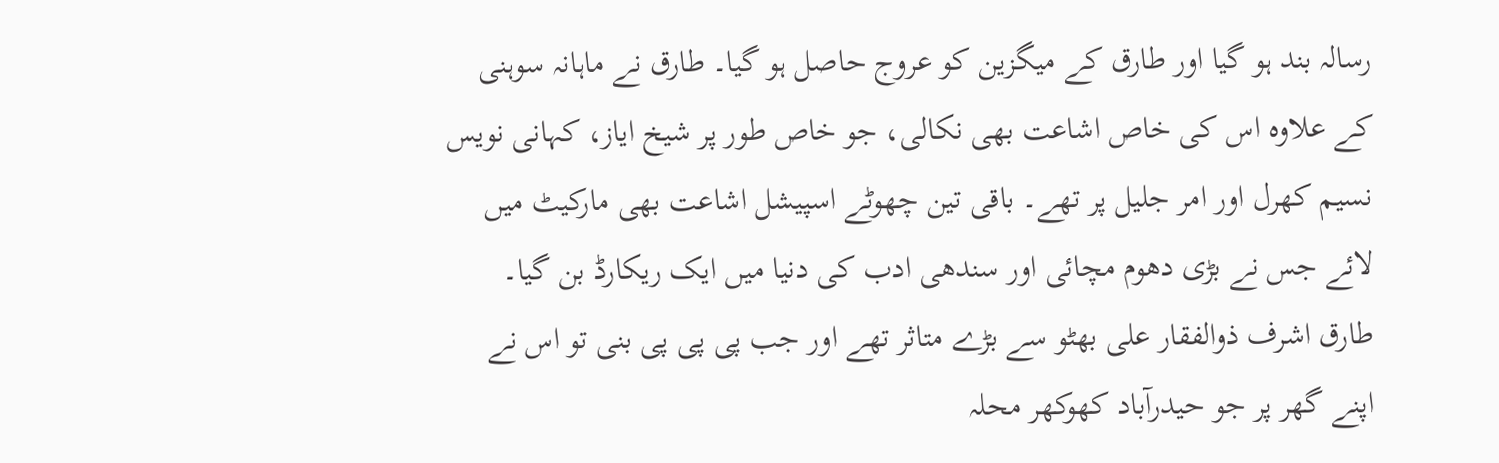رسالہ بند ہو گیا اور طارق کے میگزین کو عروج حاصل ہو گیا۔ طارق نے ماہانہ سوہنی کے علاوہ اس کی خاص اشاعت بھی نکالی، جو خاص طور پر شیخ ایاز، کہانی نویس نسیم کھرل اور امر جلیل پر تھے۔ باقی تین چھوٹے اسپیشل اشاعت بھی مارکیٹ میں لائے جس نے بڑی دھوم مچائی اور سندھی ادب کی دنیا میں ایک ریکارڈ بن گیا۔
طارق اشرف ذوالفقار علی بھٹو سے بڑے متاثر تھے اور جب پی پی پی بنی تو اس نے اپنے گھر پر جو حیدرآباد کھوکھر محلہ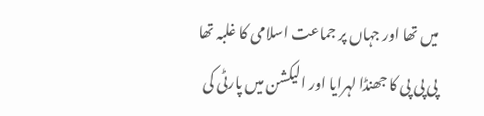میں تھا اور جہاں پر جماعت اسلامی کا غلبہ تھا پی پی پی کا جھنڈا لہرایا اور الیکشن میں پارٹی کی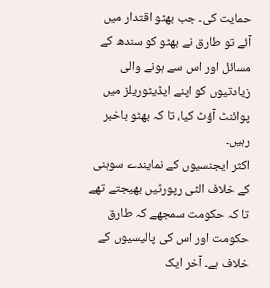حمایت کی۔ جب بھٹو اقتدار میں آئے تو طارق نے بھٹو کو سندھ کے مسائل اور اس سے ہونے والی زیادتیوں کو اپنے ایڈیٹوریلز میں پوائنٹ آؤٹ کیا، تا کہ بھٹو باخبر رہیں۔
اکثر ایجنسیوں کے نمایندے سوہنی کے خلاف الٹی رپورٹیں بھیجتے تھے تا کہ حکومت سمجھے کہ طارق حکومت اور اس کی پالیسیوں کے خلاف ہے۔ آخر ایک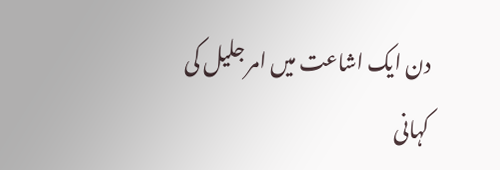دن ایک اشاعت میں امر جلیل کی کہانی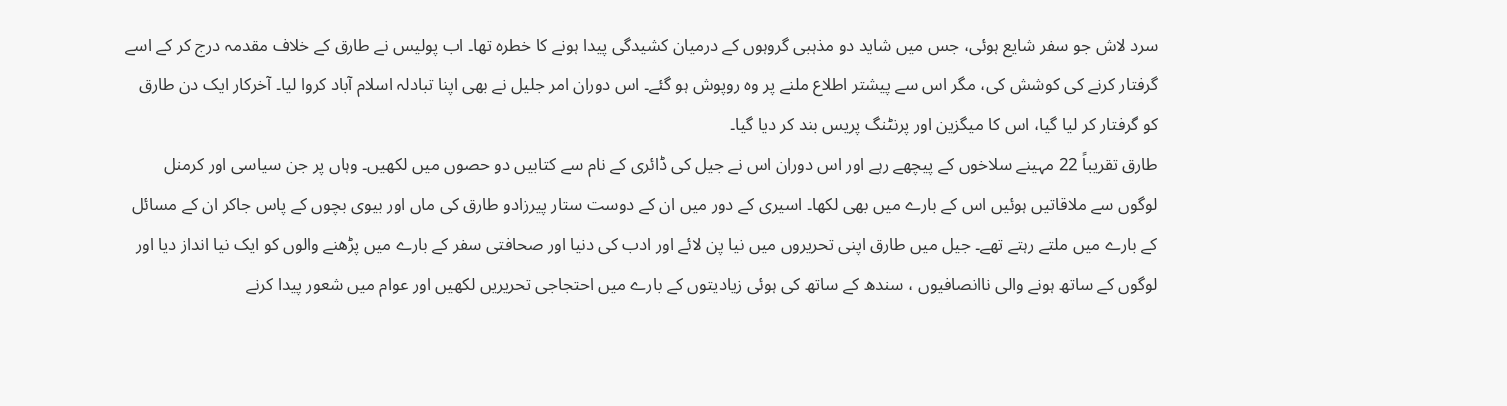سرد لاش جو سفر شایع ہوئی، جس میں شاید دو مذہبی گروہوں کے درمیان کشیدگی پیدا ہونے کا خطرہ تھا۔ اب پولیس نے طارق کے خلاف مقدمہ درج کر کے اسے گرفتار کرنے کی کوشش کی، مگر اس سے پیشتر اطلاع ملنے پر وہ روپوش ہو گئے۔ اس دوران امر جلیل نے بھی اپنا تبادلہ اسلام آباد کروا لیا۔ آخرکار ایک دن طارق کو گرفتار کر لیا گیا، اس کا میگزین اور پرنٹنگ پریس بند کر دیا گیا۔
طارق تقریباً 22 مہینے سلاخوں کے پیچھے رہے اور اس دوران اس نے جیل کی ڈائری کے نام سے کتابیں دو حصوں میں لکھیں۔ وہاں پر جن سیاسی اور کرمنل لوگوں سے ملاقاتیں ہوئیں اس کے بارے میں بھی لکھا۔ اسیری کے دور میں ان کے دوست ستار پیرزادو طارق کی ماں اور بیوی بچوں کے پاس جاکر ان کے مسائل کے بارے میں ملتے رہتے تھے۔ جیل میں طارق اپنی تحریروں میں نیا پن لائے اور ادب کی دنیا اور صحافتی سفر کے بارے میں پڑھنے والوں کو ایک نیا انداز دیا اور لوگوں کے ساتھ ہونے والی ناانصافیوں ، سندھ کے ساتھ کی ہوئی زیادیتوں کے بارے میں احتجاجی تحریریں لکھیں اور عوام میں شعور پیدا کرنے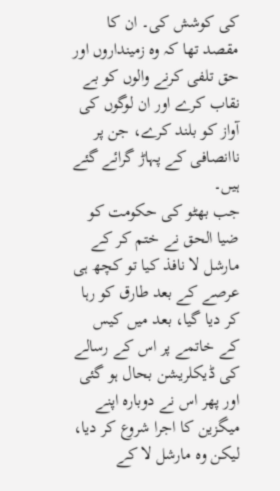کی کوشش کی۔ ان کا مقصد تھا کہ وہ زمینداروں اور حق تلفی کرنے والوں کو بے نقاب کرے اور ان لوگوں کی آواز کو بلند کرے، جن پر ناانصافی کے پہاڑ گرائے گئے ہیں۔
جب بھٹو کی حکومت کو ضیا الحق نے ختم کر کے مارشل لا نافذ کیا تو کچھ ہی عرصے کے بعد طارق کو رہا کر دیا گیا، بعد میں کیس کے خاتمے پر اس کے رسالے کی ڈیکلریشن بحال ہو گئی اور پھر اس نے دوبارہ اپنے میگزین کا اجرا شروع کر دیا، لیکن وہ مارشل لا کے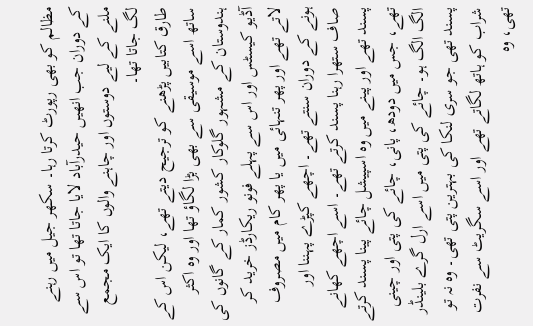مظالم کو بھی رپورٹ کرتا رہا۔ سکھر جیل میں رہنے کے دوران جب انھیں حیدرآباد لایا جاتا تھا تو اس سے ملنے کے لیے دوستوں اور چاہنے والوں کا ایک مجمع لگ جاتا تھا۔
طارق کتابیں پڑھنے کو ترجیح دیتے تھے، لیکن اس کے ساتھ اسے موسیقی سے بھی بڑا لگاؤ تھا اور وہ اکثر ہندوستان کے مشہور گلوکار کشور کمار کے گانوں کی آڈیو کیسٹس اور اس سے پہلے فونو ریکارڈز خرید کر لاتے تھے اور پھر تنہائی میں یا پھر کام میں مصروف ہونے کے دوران سنتے تھے۔ اچھے کپڑے پہننا اور صاف ستھرا رہنا پسند کرتے تھے۔ اسے اچھے کھانے پسند تھے اور پینے میں وہ اسپیشل چائے پینا پسند کرتے تھے، جس میں دودھ، پانی، چائے کی پتی اور چینی الگ الگ ہو۔ چائے کی پتی میں اسے ارل گرے بلینڈر پسند تھی جو سری لنکا کی بہترین پتی تھی۔ وہ نہ تو شراب کو ہاتھ لگاتے تھے اور اسے سگریٹ سے نفرت تھی، وہ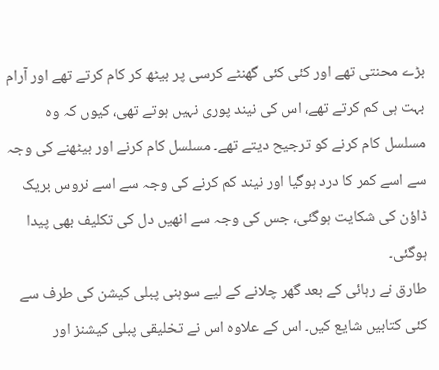بڑے محنتی تھے اور کئی کئی گھنٹے کرسی پر بیٹھ کر کام کرتے تھے اور آرام بہت ہی کم کرتے تھے، اس کی نیند پوری نہیں ہوتے تھی، کیوں کہ وہ مسلسل کام کرنے کو ترجیح دیتے تھے۔ مسلسل کام کرنے اور بیٹھنے کی وجہ سے اسے کمر کا درد ہوگیا اور نیند کم کرنے کی وجہ سے اسے نروس بریک ڈاؤن کی شکایت ہوگئی، جس کی وجہ سے انھیں دل کی تکلیف بھی پیدا ہوگئی۔
طارق نے رہائی کے بعد گھر چلانے کے لیے سوہنی پبلی کیشن کی طرف سے کئی کتابیں شایع کیں۔ اس کے علاوہ اس نے تخلیقی پبلی کیشنز اور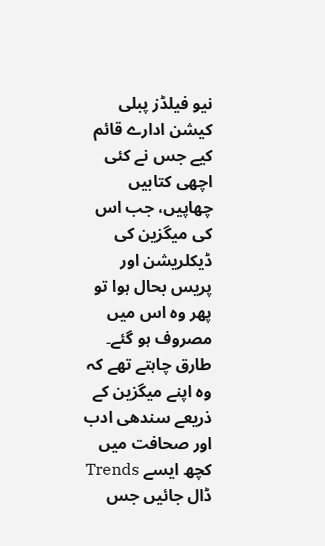نیو فیلڈز پبلی کیشن ادارے قائم کیے جس نے کئی اچھی کتابیں چھاپیں، جب اس کی میگزین کی ڈیکلریشن اور پریس بحال ہوا تو پھر وہ اس میں مصروف ہو گئے۔ طارق چاہتے تھے کہ وہ اپنے میگزین کے ذریعے سندھی ادب اور صحافت میں کچھ ایسے Trends ڈال جائیں جس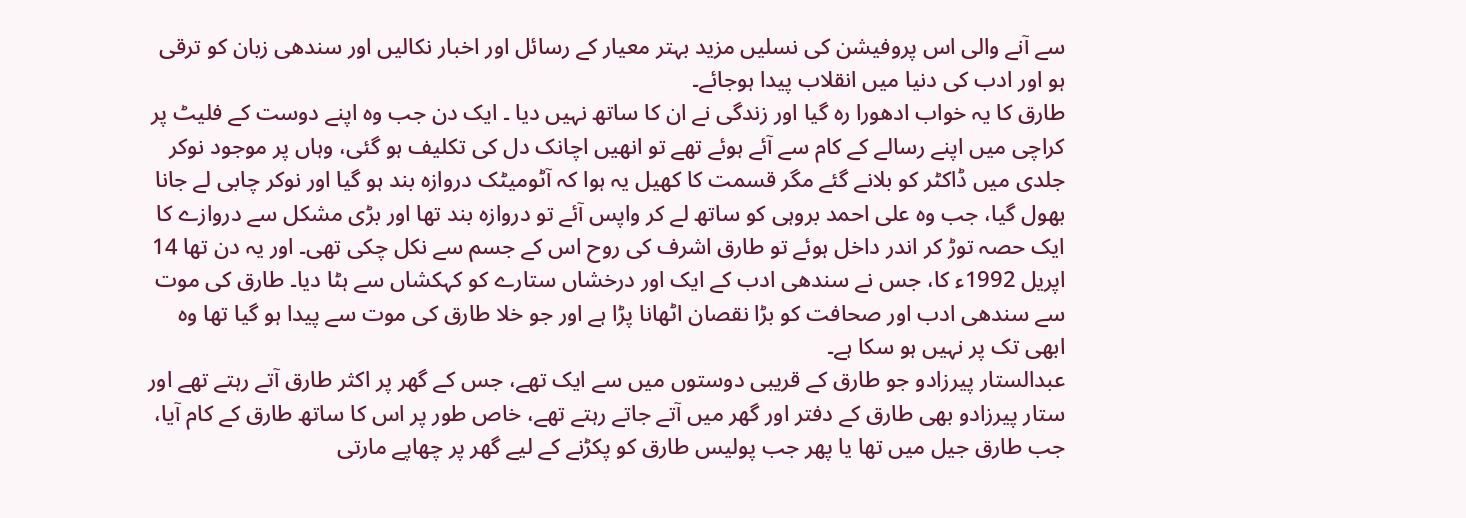سے آنے والی اس پروفیشن کی نسلیں مزید بہتر معیار کے رسائل اور اخبار نکالیں اور سندھی زبان کو ترقی ہو اور ادب کی دنیا میں انقلاب پیدا ہوجائے۔
طارق کا یہ خواب ادھورا رہ گیا اور زندگی نے ان کا ساتھ نہیں دیا ۔ ایک دن جب وہ اپنے دوست کے فلیٹ پر کراچی میں اپنے رسالے کے کام سے آئے ہوئے تھے تو انھیں اچانک دل کی تکلیف ہو گئی، وہاں پر موجود نوکر جلدی میں ڈاکٹر کو بلانے گئے مگر قسمت کا کھیل یہ ہوا کہ آٹومیٹک دروازہ بند ہو گیا اور نوکر چابی لے جانا بھول گیا، جب وہ علی احمد بروہی کو ساتھ لے کر واپس آئے تو دروازہ بند تھا اور بڑی مشکل سے دروازے کا ایک حصہ توڑ کر اندر داخل ہوئے تو طارق اشرف کی روح اس کے جسم سے نکل چکی تھی۔ اور یہ دن تھا 14 اپریل 1992ء کا، جس نے سندھی ادب کے ایک اور درخشاں ستارے کو کہکشاں سے ہٹا دیا۔ طارق کی موت سے سندھی ادب اور صحافت کو بڑا نقصان اٹھانا پڑا ہے اور جو خلا طارق کی موت سے پیدا ہو گیا تھا وہ ابھی تک پر نہیں ہو سکا ہے۔
عبدالستار پیرزادو جو طارق کے قریبی دوستوں میں سے ایک تھے، جس کے گھر پر اکثر طارق آتے رہتے تھے اور ستار پیرزادو بھی طارق کے دفتر اور گھر میں آتے جاتے رہتے تھے، خاص طور پر اس کا ساتھ طارق کے کام آیا، جب طارق جیل میں تھا یا پھر جب پولیس طارق کو پکڑنے کے لیے گھر پر چھاپے مارتی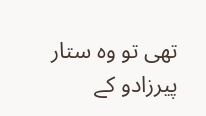تھی تو وہ ستار پیرزادو کے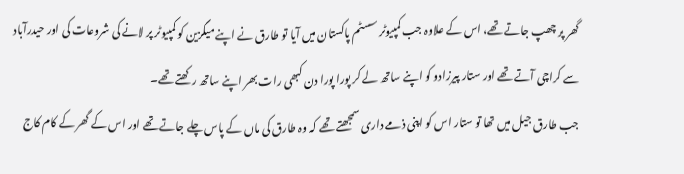گھر پر چھپ جاتے تھے، اس کے علاوہ جب کمپیوٹر سسٹم پاکستان میں آیا تو طارق نے اپنے میگزین کو کمپیوٹر پر لانے کی شروعات کی اور حیدرآباد سے کراچی آتے تھے اور ستار پیرزادو کو اپنے ساتھ لے کر پورا پورا دن کبھی رات بھر اپنے ساتھ رکھتے تھے۔
جب طارق جیل میں تھا تو ستار اس کو اپنی ذمے داری سمجھتے تھے کہ وہ طارق کی ماں کے پاس چلے جاتے تھے اور اس کے گھر کے کام کاج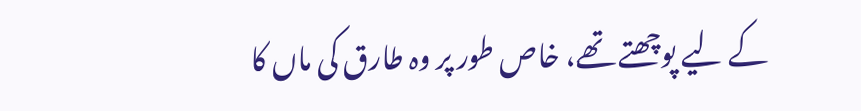کے لیے پوچھتے تھے، خاص طور پر وہ طارق کی ماں کا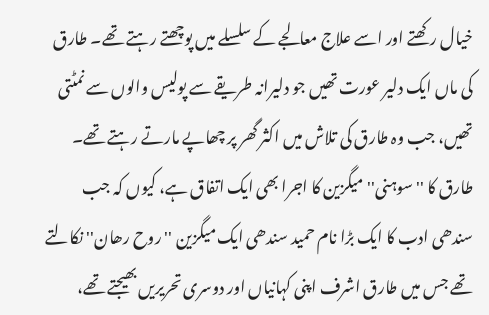خیال رکھتے اور اسے علاج معالجے کے سلسلے میں پوچھتے رہتے تھے۔ طارق کی ماں ایک دلیر عورت تھیں جو دلیرانہ طریقے سے پولیس والوں سے نمٹتی تھیں، جب وہ طارق کی تلاش میں اکثر گھر پر چھاپے مارتے رہتے تھے۔
طارق کا ''سوہنی'' میگزین کا اجرا بھی ایک اتفاق ہے، کیوں کہ جب سندھی ادب کا ایک بڑا نام حمید سندھی ایک میگزین ''روح رھان'' نکالتے تھے جس میں طارق اشرف اپنی کہانیاں اور دوسری تحریریں بھیجتے تھے،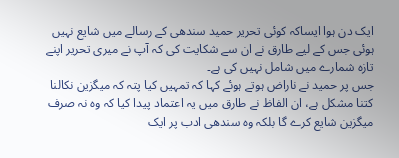ایک دن ہوا ایساکہ کوئی تحریر حمید سندھی کے رسالے میں شایع نہیں ہوئی جس کے لیے طارق نے ان سے شکایت کی کہ آپ نے میری تحریر اپنے تازہ شمارے میں شامل نہیں کی ہے۔
جس پر حمید نے ناراض ہوتے ہوئے کہا کہ تمہیں کیا پتہ کہ میگزین نکالنا کتنا مشکل ہے، ان الفاظ نے طارق میں یہ اعتماد پیدا کیا کہ وہ نہ صرف میگزین شایع کرے گا بلکہ وہ سندھی ادب پر ایک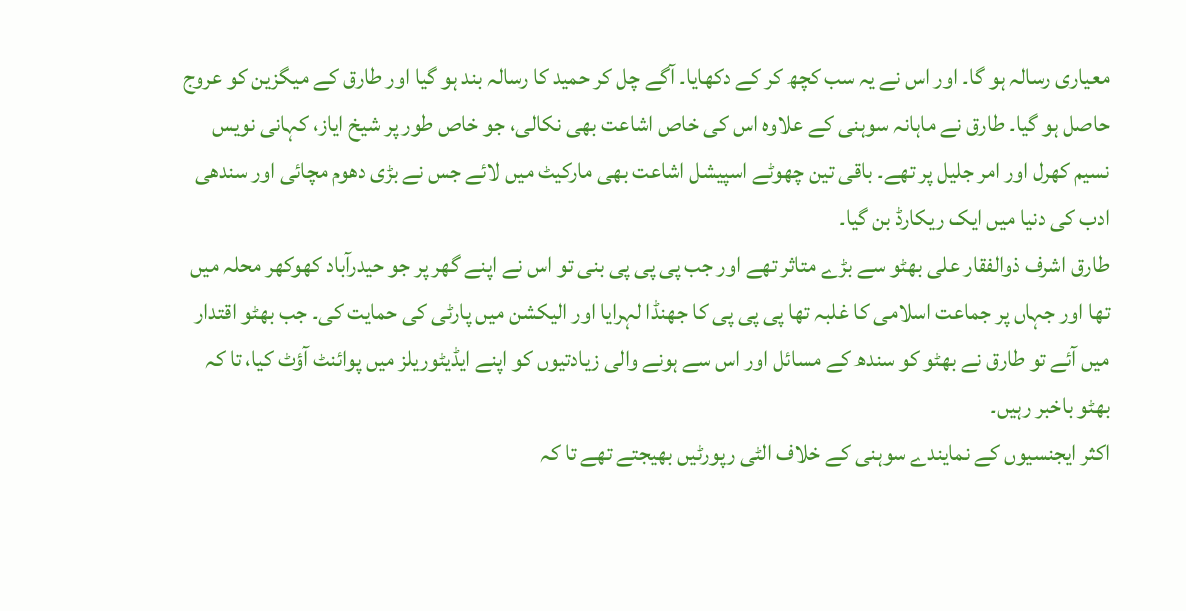معیاری رسالہ ہو گا۔ اور اس نے یہ سب کچھ کر کے دکھایا۔ آگے چل کر حمید کا رسالہ بند ہو گیا اور طارق کے میگزین کو عروج حاصل ہو گیا۔ طارق نے ماہانہ سوہنی کے علاوہ اس کی خاص اشاعت بھی نکالی، جو خاص طور پر شیخ ایاز، کہانی نویس نسیم کھرل اور امر جلیل پر تھے۔ باقی تین چھوٹے اسپیشل اشاعت بھی مارکیٹ میں لائے جس نے بڑی دھوم مچائی اور سندھی ادب کی دنیا میں ایک ریکارڈ بن گیا۔
طارق اشرف ذوالفقار علی بھٹو سے بڑے متاثر تھے اور جب پی پی پی بنی تو اس نے اپنے گھر پر جو حیدرآباد کھوکھر محلہ میں تھا اور جہاں پر جماعت اسلامی کا غلبہ تھا پی پی پی کا جھنڈا لہرایا اور الیکشن میں پارٹی کی حمایت کی۔ جب بھٹو اقتدار میں آئے تو طارق نے بھٹو کو سندھ کے مسائل اور اس سے ہونے والی زیادتیوں کو اپنے ایڈیٹوریلز میں پوائنٹ آؤٹ کیا، تا کہ بھٹو باخبر رہیں۔
اکثر ایجنسیوں کے نمایندے سوہنی کے خلاف الٹی رپورٹیں بھیجتے تھے تا کہ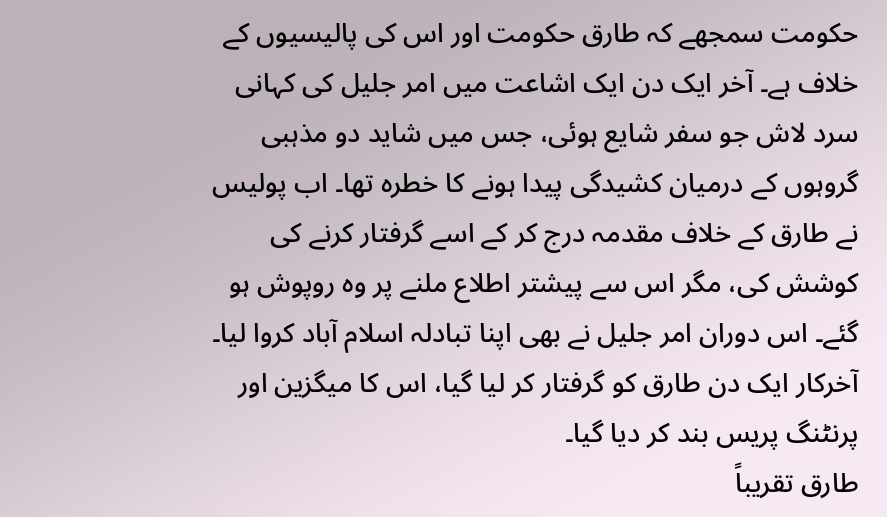حکومت سمجھے کہ طارق حکومت اور اس کی پالیسیوں کے خلاف ہے۔ آخر ایک دن ایک اشاعت میں امر جلیل کی کہانی سرد لاش جو سفر شایع ہوئی، جس میں شاید دو مذہبی گروہوں کے درمیان کشیدگی پیدا ہونے کا خطرہ تھا۔ اب پولیس نے طارق کے خلاف مقدمہ درج کر کے اسے گرفتار کرنے کی کوشش کی، مگر اس سے پیشتر اطلاع ملنے پر وہ روپوش ہو گئے۔ اس دوران امر جلیل نے بھی اپنا تبادلہ اسلام آباد کروا لیا۔ آخرکار ایک دن طارق کو گرفتار کر لیا گیا، اس کا میگزین اور پرنٹنگ پریس بند کر دیا گیا۔
طارق تقریباً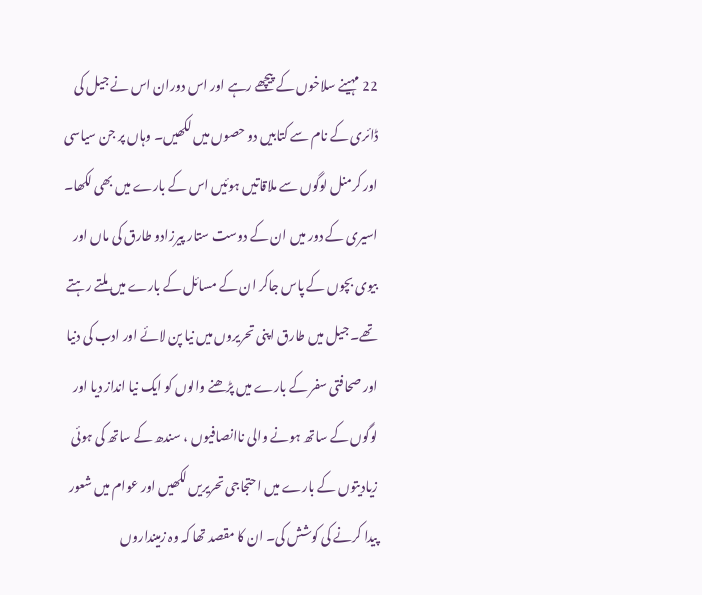22 مہینے سلاخوں کے پیچھے رہے اور اس دوران اس نے جیل کی ڈائری کے نام سے کتابیں دو حصوں میں لکھیں۔ وہاں پر جن سیاسی اور کرمنل لوگوں سے ملاقاتیں ہوئیں اس کے بارے میں بھی لکھا۔ اسیری کے دور میں ان کے دوست ستار پیرزادو طارق کی ماں اور بیوی بچوں کے پاس جاکر ان کے مسائل کے بارے میں ملتے رہتے تھے۔ جیل میں طارق اپنی تحریروں میں نیا پن لائے اور ادب کی دنیا اور صحافتی سفر کے بارے میں پڑھنے والوں کو ایک نیا انداز دیا اور لوگوں کے ساتھ ہونے والی ناانصافیوں ، سندھ کے ساتھ کی ہوئی زیادیتوں کے بارے میں احتجاجی تحریریں لکھیں اور عوام میں شعور پیدا کرنے کی کوشش کی۔ ان کا مقصد تھا کہ وہ زمینداروں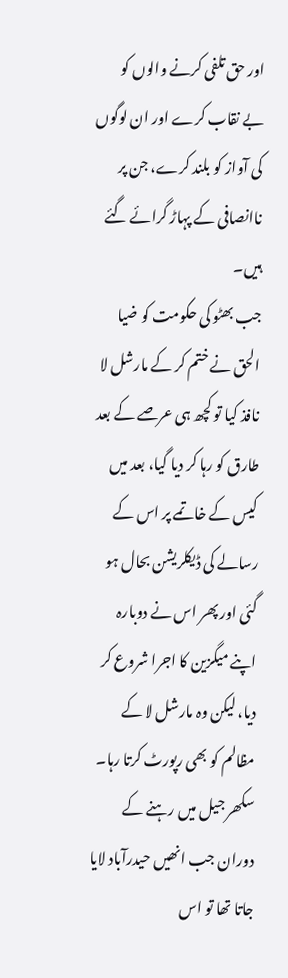اور حق تلفی کرنے والوں کو بے نقاب کرے اور ان لوگوں کی آواز کو بلند کرے، جن پر ناانصافی کے پہاڑ گرائے گئے ہیں۔
جب بھٹو کی حکومت کو ضیا الحق نے ختم کر کے مارشل لا نافذ کیا تو کچھ ہی عرصے کے بعد طارق کو رہا کر دیا گیا، بعد میں کیس کے خاتمے پر اس کے رسالے کی ڈیکلریشن بحال ہو گئی اور پھر اس نے دوبارہ اپنے میگزین کا اجرا شروع کر دیا، لیکن وہ مارشل لا کے مظالم کو بھی رپورٹ کرتا رہا۔ سکھر جیل میں رہنے کے دوران جب انھیں حیدرآباد لایا جاتا تھا تو اس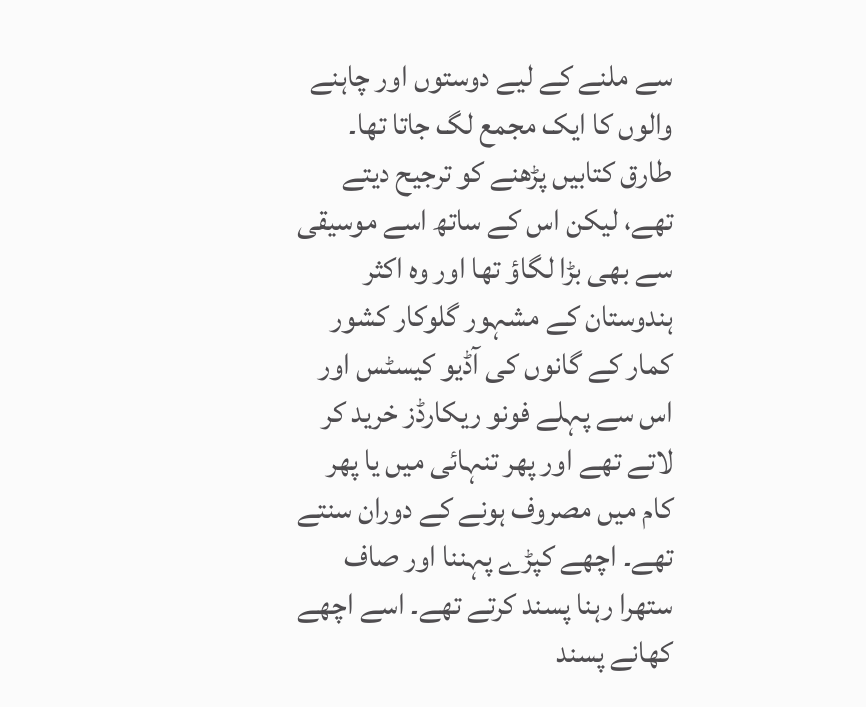سے ملنے کے لیے دوستوں اور چاہنے والوں کا ایک مجمع لگ جاتا تھا۔
طارق کتابیں پڑھنے کو ترجیح دیتے تھے، لیکن اس کے ساتھ اسے موسیقی سے بھی بڑا لگاؤ تھا اور وہ اکثر ہندوستان کے مشہور گلوکار کشور کمار کے گانوں کی آڈیو کیسٹس اور اس سے پہلے فونو ریکارڈز خرید کر لاتے تھے اور پھر تنہائی میں یا پھر کام میں مصروف ہونے کے دوران سنتے تھے۔ اچھے کپڑے پہننا اور صاف ستھرا رہنا پسند کرتے تھے۔ اسے اچھے کھانے پسند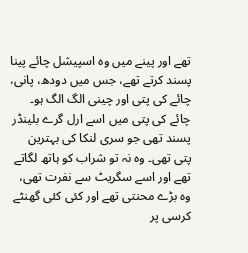تھے اور پینے میں وہ اسپیشل چائے پینا پسند کرتے تھے، جس میں دودھ، پانی، چائے کی پتی اور چینی الگ الگ ہو۔ چائے کی پتی میں اسے ارل گرے بلینڈر پسند تھی جو سری لنکا کی بہترین پتی تھی۔ وہ نہ تو شراب کو ہاتھ لگاتے تھے اور اسے سگریٹ سے نفرت تھی، وہ بڑے محنتی تھے اور کئی کئی گھنٹے کرسی پر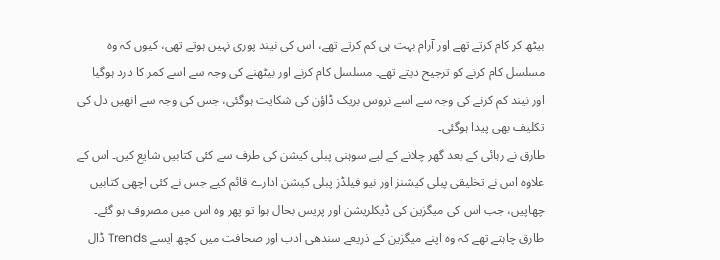بیٹھ کر کام کرتے تھے اور آرام بہت ہی کم کرتے تھے، اس کی نیند پوری نہیں ہوتے تھی، کیوں کہ وہ مسلسل کام کرنے کو ترجیح دیتے تھے۔ مسلسل کام کرنے اور بیٹھنے کی وجہ سے اسے کمر کا درد ہوگیا اور نیند کم کرنے کی وجہ سے اسے نروس بریک ڈاؤن کی شکایت ہوگئی، جس کی وجہ سے انھیں دل کی تکلیف بھی پیدا ہوگئی۔
طارق نے رہائی کے بعد گھر چلانے کے لیے سوہنی پبلی کیشن کی طرف سے کئی کتابیں شایع کیں۔ اس کے علاوہ اس نے تخلیقی پبلی کیشنز اور نیو فیلڈز پبلی کیشن ادارے قائم کیے جس نے کئی اچھی کتابیں چھاپیں، جب اس کی میگزین کی ڈیکلریشن اور پریس بحال ہوا تو پھر وہ اس میں مصروف ہو گئے۔ طارق چاہتے تھے کہ وہ اپنے میگزین کے ذریعے سندھی ادب اور صحافت میں کچھ ایسے Trends ڈال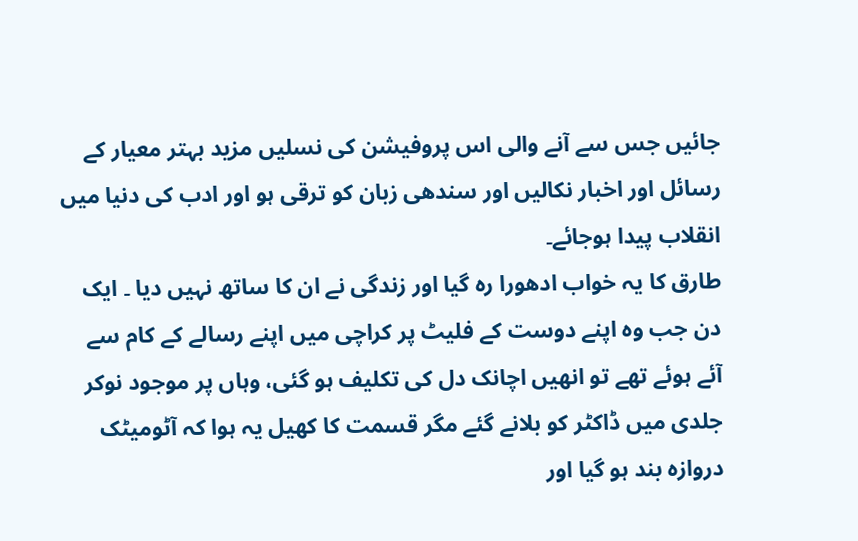جائیں جس سے آنے والی اس پروفیشن کی نسلیں مزید بہتر معیار کے رسائل اور اخبار نکالیں اور سندھی زبان کو ترقی ہو اور ادب کی دنیا میں انقلاب پیدا ہوجائے۔
طارق کا یہ خواب ادھورا رہ گیا اور زندگی نے ان کا ساتھ نہیں دیا ۔ ایک دن جب وہ اپنے دوست کے فلیٹ پر کراچی میں اپنے رسالے کے کام سے آئے ہوئے تھے تو انھیں اچانک دل کی تکلیف ہو گئی، وہاں پر موجود نوکر جلدی میں ڈاکٹر کو بلانے گئے مگر قسمت کا کھیل یہ ہوا کہ آٹومیٹک دروازہ بند ہو گیا اور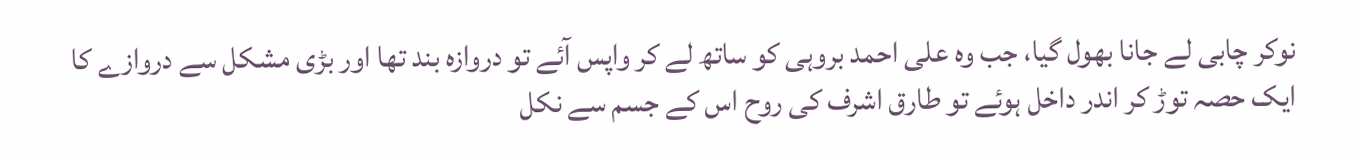نوکر چابی لے جانا بھول گیا، جب وہ علی احمد بروہی کو ساتھ لے کر واپس آئے تو دروازہ بند تھا اور بڑی مشکل سے دروازے کا ایک حصہ توڑ کر اندر داخل ہوئے تو طارق اشرف کی روح اس کے جسم سے نکل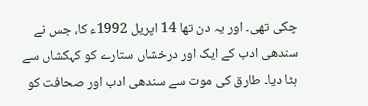چکی تھی۔ اور یہ دن تھا 14 اپریل 1992ء کا، جس نے سندھی ادب کے ایک اور درخشاں ستارے کو کہکشاں سے ہٹا دیا۔ طارق کی موت سے سندھی ادب اور صحافت کو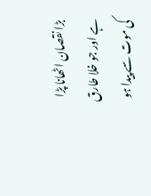بڑا نقصان اٹھانا پڑا ہے اور جو خلا طارق کی موت سے پیدا ہو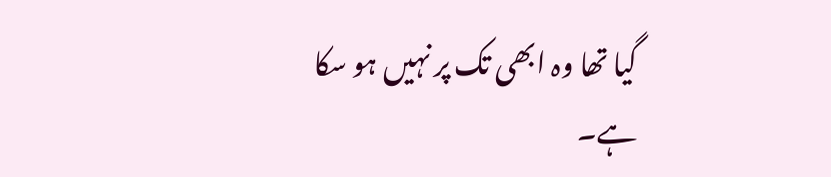گیا تھا وہ ابھی تک پر نہیں ہو سکا ہے۔